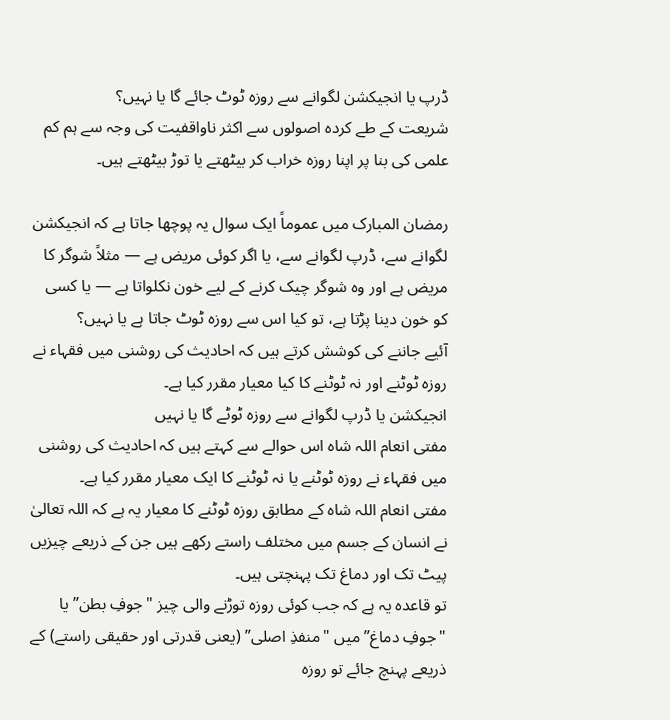ڈرپ یا انجیکشن لگوانے سے روزہ ٹوٹ جائے گا یا نہیں؟
شریعت کے طے کردہ اصولوں سے اکثر ناواقفیت کی وجہ سے ہم کم علمی کی بنا پر اپنا روزہ خراب کر بیٹھتے یا توڑ بیٹھتے ہیں۔

رمضان المبارک میں عموماً ایک سوال یہ پوچھا جاتا ہے کہ انجیکشن لگوانے سے، ڈرپ لگوانے سے، یا اگر کوئی مریض ہے — مثلاً شوگر کا مریض ہے اور وہ شوگر چیک کرنے کے لیے خون نکلواتا ہے — یا کسی کو خون دینا پڑتا ہے، تو کیا اس سے روزہ ٹوٹ جاتا ہے یا نہیں؟
آئیے جاننے کی کوشش کرتے ہیں کہ احادیث کی روشنی میں فقہاء نے روزہ ٹوٹنے اور نہ ٹوٹنے کا کیا معیار مقرر کیا ہے۔
انجیکشن یا ڈرپ لگوانے سے روزہ ٹوٹے گا یا نہیں
مفتی انعام اللہ شاہ اس حوالے سے کہتے ہیں کہ احادیث کی روشنی میں فقہاء نے روزہ ٹوٹنے یا نہ ٹوٹنے کا ایک معیار مقرر کیا ہے۔
مفتی انعام اللہ شاہ کے مطابق روزہ ٹوٹنے کا معیار یہ ہے کہ اللہ تعالیٰ نے انسان کے جسم میں مختلف راستے رکھے ہیں جن کے ذریعے چیزیں پیٹ تک اور دماغ تک پہنچتی ہیں۔
تو قاعدہ یہ ہے کہ جب کوئی روزہ توڑنے والی چیز "جوفِ بطن” یا "جوفِ دماغ” میں "منفذِ اصلی” (یعنی قدرتی اور حقیقی راستے) کے ذریعے پہنچ جائے تو روزہ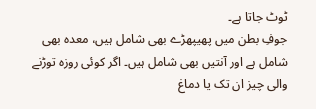ٹوٹ جاتا ہے۔
جوفِ بطن میں پھیپھڑے بھی شامل ہیں، معدہ بھی شامل ہے اور آنتیں بھی شامل ہیں۔ اگر کوئی روزہ توڑنے والی چیز ان تک یا دماغ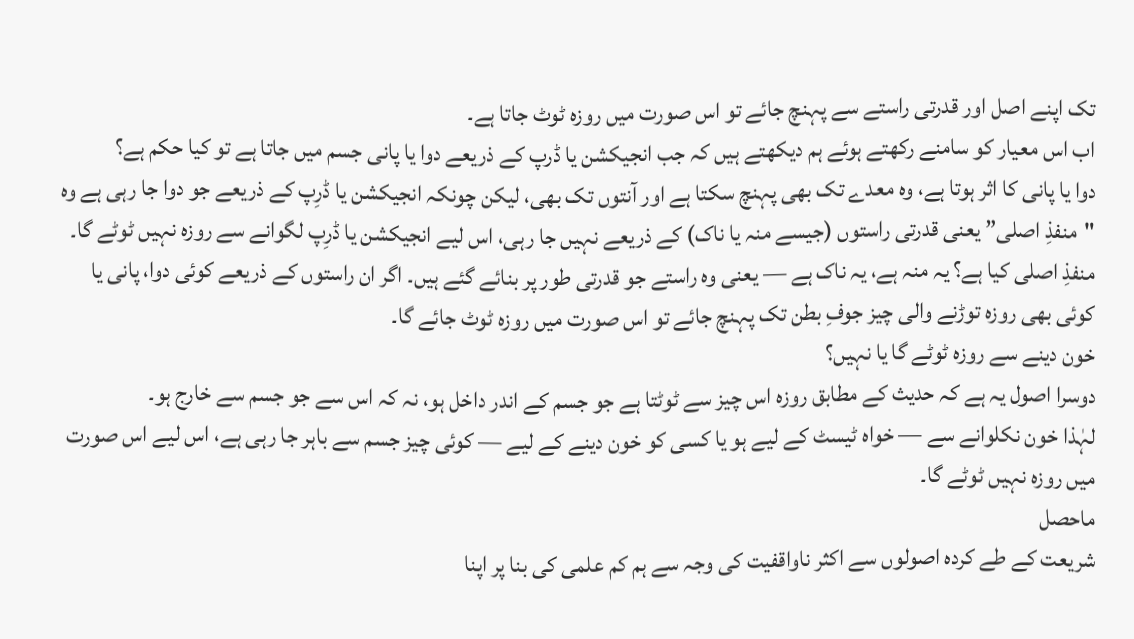تک اپنے اصل اور قدرتی راستے سے پہنچ جائے تو اس صورت میں روزہ ٹوٹ جاتا ہے۔
اب اس معیار کو سامنے رکھتے ہوئے ہم دیکھتے ہیں کہ جب انجیکشن یا ڈرپ کے ذریعے دوا یا پانی جسم میں جاتا ہے تو کیا حکم ہے؟
دوا یا پانی کا اثر ہوتا ہے، وہ معدے تک بھی پہنچ سکتا ہے اور آنتوں تک بھی، لیکن چونکہ انجیکشن یا ڈرِپ کے ذریعے جو دوا جا رہی ہے وہ "منفذِ اصلی” یعنی قدرتی راستوں (جیسے منہ یا ناک) کے ذریعے نہیں جا رہی، اس لیے انجیکشن یا ڈرِپ لگوانے سے روزہ نہیں ٹوٹے گا۔
منفذِ اصلی کیا ہے؟ یہ منہ ہے، یہ ناک ہے — یعنی وہ راستے جو قدرتی طور پر بنائے گئے ہیں۔ اگر ان راستوں کے ذریعے کوئی دوا، پانی یا کوئی بھی روزہ توڑنے والی چیز جوفِ بطن تک پہنچ جائے تو اس صورت میں روزہ ٹوٹ جائے گا۔
خون دینے سے روزہ ٹوٹے گا یا نہیں؟
دوسرا اصول یہ ہے کہ حدیث کے مطابق روزہ اس چیز سے ٹوٹتا ہے جو جسم کے اندر داخل ہو، نہ کہ اس سے جو جسم سے خارج ہو۔
لہٰذا خون نکلوانے سے — خواہ ٹیسٹ کے لیے ہو یا کسی کو خون دینے کے لیے — کوئی چیز جسم سے باہر جا رہی ہے، اس لیے اس صورت میں روزہ نہیں ٹوٹے گا۔
ماحصل
شریعت کے طے کردہ اصولوں سے اکثر ناواقفیت کی وجہ سے ہم کم علمی کی بنا پر اپنا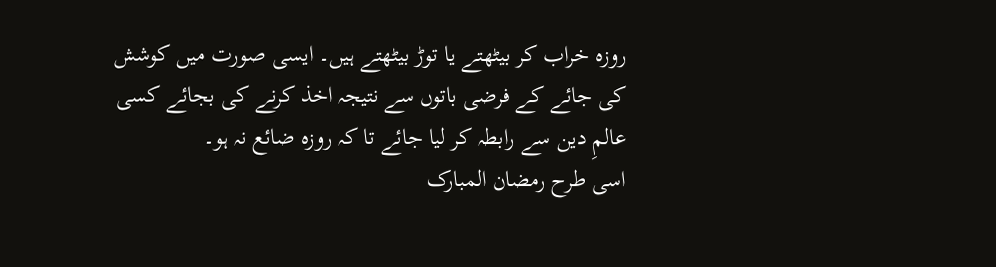روزہ خراب کر بیٹھتے یا توڑ بیٹھتے ہیں۔ ایسی صورت میں کوشش کی جائے کے فرضی باتوں سے نتیجہ اخذ کرنے کی بجائے کسی عالمِ دین سے رابطہ کر لیا جائے تا کہ روزہ ضائع نہ ہو۔
اسی طرح رمضان المبارک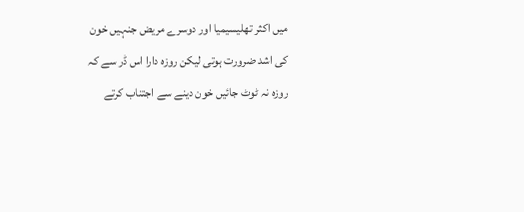میں اکثر تھلیسیمیا اور دوسرے مریض جنہیں خون کی اشد ضرورت ہوتی لیکن روزہ دارا اس ڈر سے کہ روزہ نہ ٹوٹ جائیں خون دینے سے اجتناب کرتے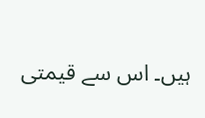ہیں۔ اس سے قیمتی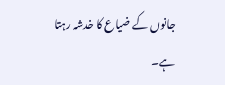جانوں کے ضیاع کا خدشہ رہتا ہے۔